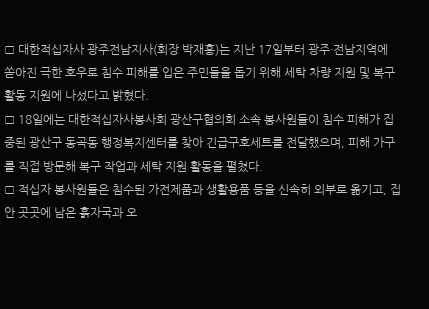□ 대한적십자사 광주전남지사(회장 박재홍)는 지난 17일부터 광주·전남지역에 쏟아진 극한 호우로 침수 피해를 입은 주민들을 돕기 위해 세탁 차량 지원 및 복구 활동 지원에 나섰다고 밝혔다.
□ 18일에는 대한적십자사봉사회 광산구협의회 소속 봉사원들이 침수 피해가 집중된 광산구 동곡동 행정복지센터를 찾아 긴급구호세트를 전달했으며, 피해 가구를 직접 방문해 복구 작업과 세탁 지원 활동을 펼쳤다.
□ 적십자 봉사원들은 침수된 가전제품과 생활용품 등을 신속히 외부로 옮기고, 집안 곳곳에 남은 흙자국과 오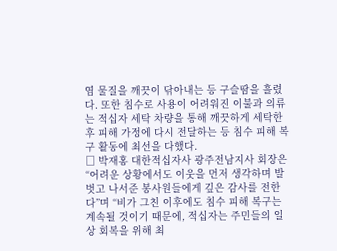염 물질을 깨끗이 닦아내는 등 구슬땀을 흘렸다. 또한 침수로 사용이 어려워진 이불과 의류는 적십자 세탁 차량을 통해 깨끗하게 세탁한 후 피해 가정에 다시 전달하는 등 침수 피해 복구 활동에 최선을 다했다.
□ 박재홍 대한적십자사 광주전남지사 회장은 “어려운 상황에서도 이웃을 먼저 생각하며 발벗고 나서준 봉사원들에게 깊은 감사를 전한다”며 “비가 그친 이후에도 침수 피해 복구는 계속될 것이기 때문에, 적십자는 주민들의 일상 회복을 위해 최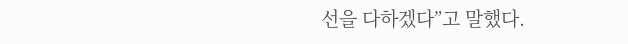선을 다하겠다”고 말했다.